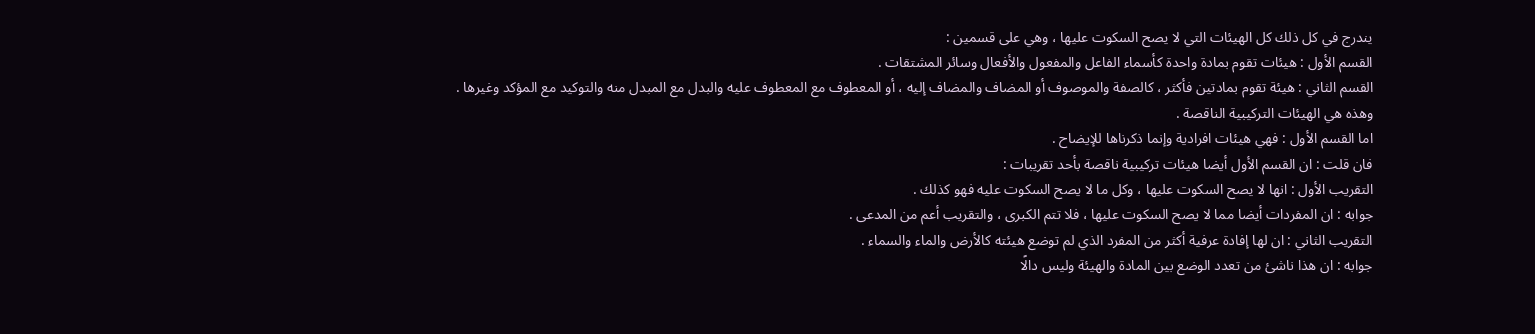يندرج في كل ذلك كل الهيئات التي لا يصح السكوت عليها ، وهي على قسمين :
القسم الأول : هيئات تقوم بمادة واحدة كأسماء الفاعل والمفعول والأفعال وسائر المشتقات .
القسم الثاني : هيئة تقوم بمادتين فأكثر ، كالصفة والموصوف أو المضاف والمضاف إليه ، أو المعطوف مع المعطوف عليه والبدل مع المبدل منه والتوكيد مع المؤكد وغيرها . وهذه هي الهيئات التركيبية الناقصة .
اما القسم الأول : فهي هيئات افرادية وإنما ذكرناها للإيضاح .
فان قلت : ان القسم الأول أيضا هيئات تركيبية ناقصة بأحد تقريبات :
التقريب الأول : انها لا يصح السكوت عليها ، وكل ما لا يصح السكوت عليه فهو كذلك .
جوابه : ان المفردات أيضا مما لا يصح السكوت عليها ، فلا تتم الكبرى ، والتقريب أعم من المدعى .
التقريب الثاني : ان لها إفادة عرفية أكثر من المفرد الذي لم توضع هيئته كالأرض والماء والسماء .
جوابه : ان هذا ناشئ من تعدد الوضع بين المادة والهيئة وليس دالًا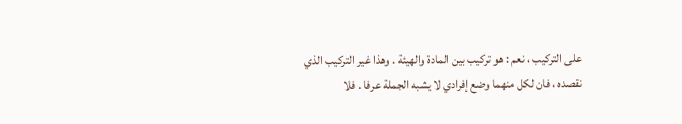على التركيب ، نعم : هو تركيب بين المادة والهيئة . وهذا غير التركيب الذي نقصده ، فان لكل منهما وضع إفرادي لا يشبه الجملة عرفا . فلا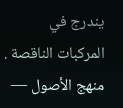يندرج في المركبات الناقصة .
منهج الأصول —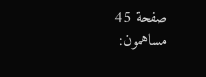صفحة 45
مساهمون: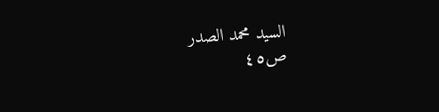السيد محمد الصدر
ص٤٥